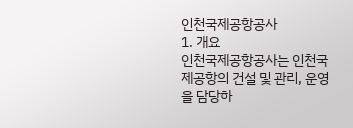인천국제공항공사
1. 개요
인천국제공항공사는 인천국제공항의 건설 및 관리, 운영을 담당하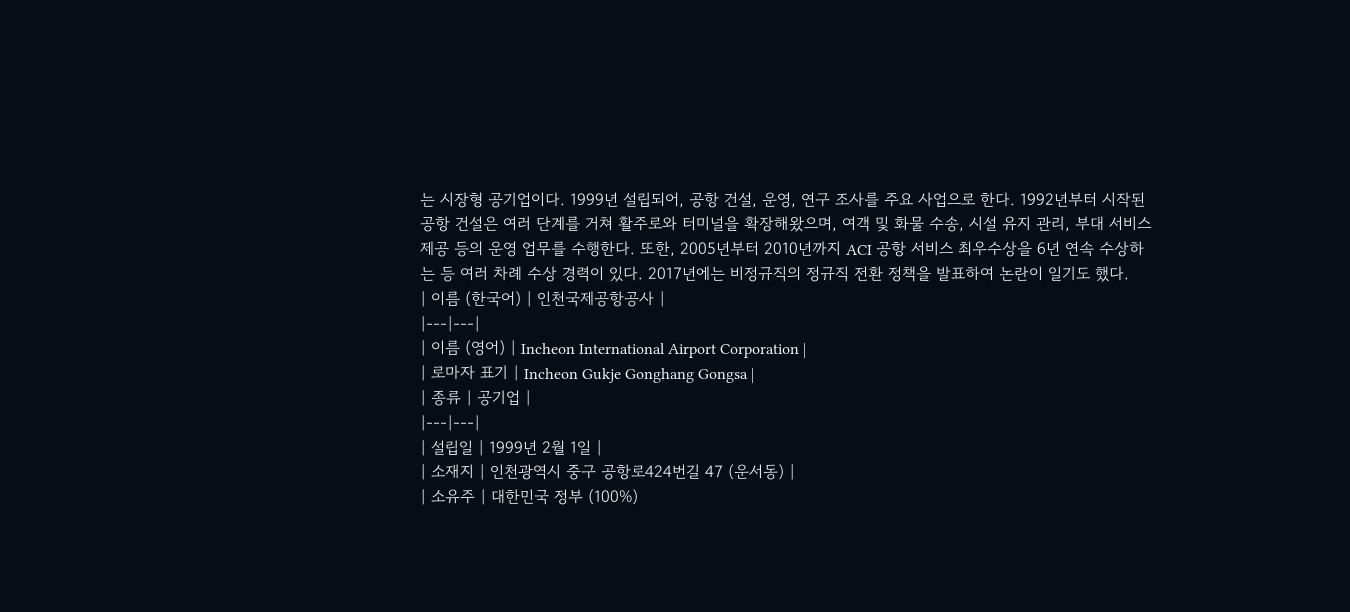는 시장형 공기업이다. 1999년 설립되어, 공항 건설, 운영, 연구 조사를 주요 사업으로 한다. 1992년부터 시작된 공항 건설은 여러 단계를 거쳐 활주로와 터미널을 확장해왔으며, 여객 및 화물 수송, 시설 유지 관리, 부대 서비스 제공 등의 운영 업무를 수행한다. 또한, 2005년부터 2010년까지 ACI 공항 서비스 최우수상을 6년 연속 수상하는 등 여러 차례 수상 경력이 있다. 2017년에는 비정규직의 정규직 전환 정책을 발표하여 논란이 일기도 했다.
| 이름 (한국어) | 인천국제공항공사 |
|---|---|
| 이름 (영어) | Incheon International Airport Corporation |
| 로마자 표기 | Incheon Gukje Gonghang Gongsa |
| 종류 | 공기업 |
|---|---|
| 설립일 | 1999년 2월 1일 |
| 소재지 | 인천광역시 중구 공항로424번길 47 (운서동) |
| 소유주 | 대한민국 정부 (100%)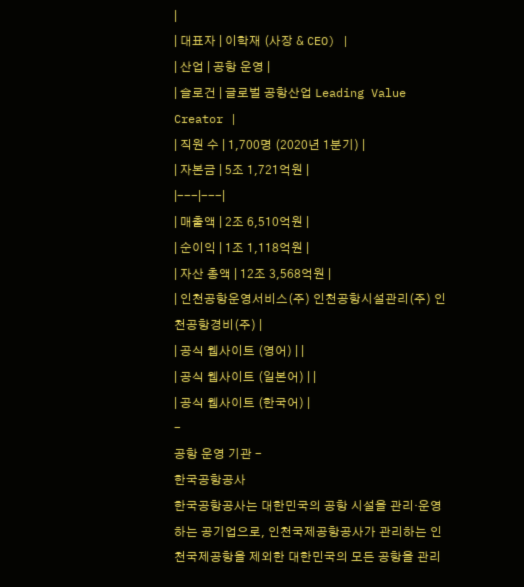|
| 대표자 | 이학재 (사장 & CEO) |
| 산업 | 공항 운영 |
| 슬로건 | 글로벌 공항산업 Leading Value Creator |
| 직원 수 | 1,700명 (2020년 1분기) |
| 자본금 | 5조 1,721억원 |
|---|---|
| 매출액 | 2조 6,510억원 |
| 순이익 | 1조 1,118억원 |
| 자산 총액 | 12조 3,568억원 |
| 인천공항운영서비스(주) 인천공항시설관리(주) 인천공항경비(주) |
| 공식 웹사이트 (영어) | |
| 공식 웹사이트 (일본어) | |
| 공식 웹사이트 (한국어) |
-
공항 운영 기관 -
한국공항공사
한국공항공사는 대한민국의 공항 시설을 관리·운영하는 공기업으로, 인천국제공항공사가 관리하는 인천국제공항을 제외한 대한민국의 모든 공항을 관리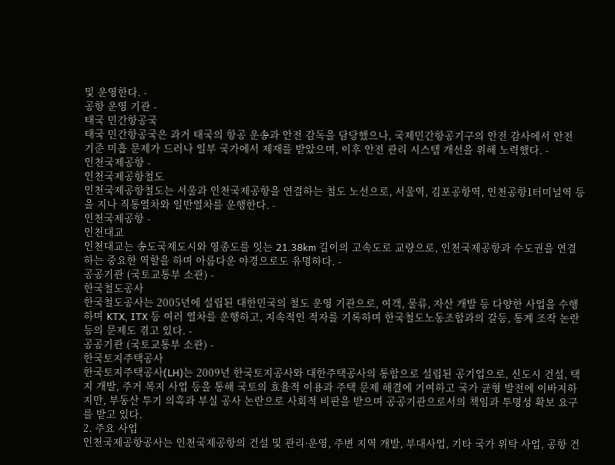및 운영한다. -
공항 운영 기관 -
태국 민간항공국
태국 민간항공국은 과거 태국의 항공 운송과 안전 감독을 담당했으나, 국제민간항공기구의 안전 감사에서 안전 기준 미흡 문제가 드러나 일부 국가에서 제재를 받았으며, 이후 안전 관리 시스템 개선을 위해 노력했다. -
인천국제공항 -
인천국제공항철도
인천국제공항철도는 서울과 인천국제공항을 연결하는 철도 노선으로, 서울역, 김포공항역, 인천공항1터미널역 등을 지나 직통열차와 일반열차를 운행한다. -
인천국제공항 -
인천대교
인천대교는 송도국제도시와 영종도를 잇는 21.38km 길이의 고속도로 교량으로, 인천국제공항과 수도권을 연결하는 중요한 역할을 하며 아름다운 야경으로도 유명하다. -
공공기관 (국토교통부 소관) -
한국철도공사
한국철도공사는 2005년에 설립된 대한민국의 철도 운영 기관으로, 여객, 물류, 자산 개발 등 다양한 사업을 수행하며 KTX, ITX 등 여러 열차를 운행하고, 지속적인 적자를 기록하며 한국철도노동조합과의 갈등, 통계 조작 논란 등의 문제도 겪고 있다. -
공공기관 (국토교통부 소관) -
한국토지주택공사
한국토지주택공사(LH)는 2009년 한국토지공사와 대한주택공사의 통합으로 설립된 공기업으로, 신도시 건설, 택지 개발, 주거 복지 사업 등을 통해 국토의 효율적 이용과 주택 문제 해결에 기여하고 국가 균형 발전에 이바지하지만, 부동산 투기 의혹과 부실 공사 논란으로 사회적 비판을 받으며 공공기관으로서의 책임과 투명성 확보 요구를 받고 있다.
2. 주요 사업
인천국제공항공사는 인천국제공항의 건설 및 관리·운영, 주변 지역 개발, 부대사업, 기타 국가 위탁 사업, 공항 건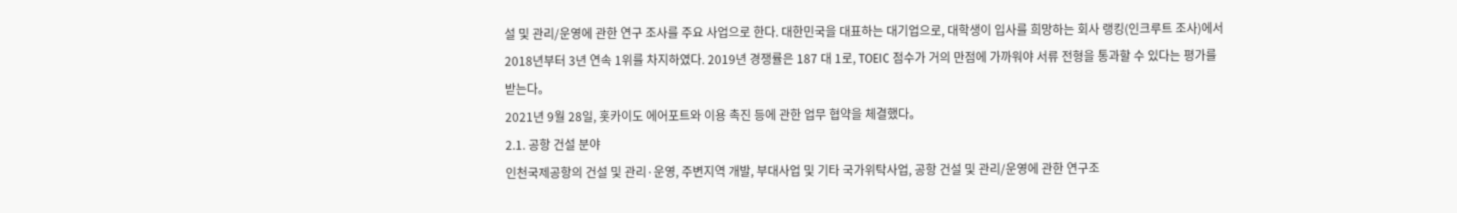설 및 관리/운영에 관한 연구 조사를 주요 사업으로 한다. 대한민국을 대표하는 대기업으로, 대학생이 입사를 희망하는 회사 랭킹(인크루트 조사)에서 2018년부터 3년 연속 1위를 차지하였다. 2019년 경쟁률은 187 대 1로, TOEIC 점수가 거의 만점에 가까워야 서류 전형을 통과할 수 있다는 평가를 받는다。
2021년 9월 28일, 홋카이도 에어포트와 이용 촉진 등에 관한 업무 협약을 체결했다。
2.1. 공항 건설 분야
인천국제공항의 건설 및 관리·운영, 주변지역 개발, 부대사업 및 기타 국가위탁사업, 공항 건설 및 관리/운영에 관한 연구조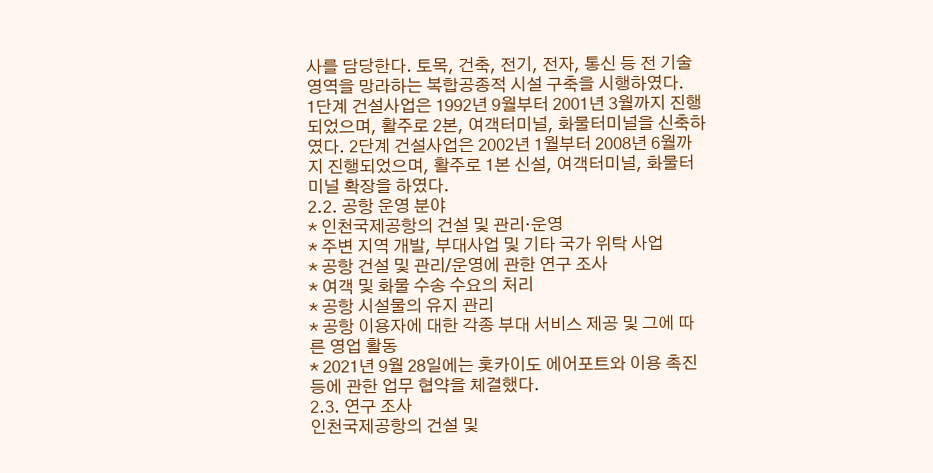사를 담당한다. 토목, 건축, 전기, 전자, 통신 등 전 기술영역을 망라하는 복합공종적 시설 구축을 시행하였다.
1단계 건설사업은 1992년 9월부터 2001년 3월까지 진행되었으며, 활주로 2본, 여객터미널, 화물터미널을 신축하였다. 2단계 건설사업은 2002년 1월부터 2008년 6월까지 진행되었으며, 활주로 1본 신설, 여객터미널, 화물터미널 확장을 하였다.
2.2. 공항 운영 분야
* 인천국제공항의 건설 및 관리·운영
* 주변 지역 개발, 부대사업 및 기타 국가 위탁 사업
* 공항 건설 및 관리/운영에 관한 연구 조사
* 여객 및 화물 수송 수요의 처리
* 공항 시설물의 유지 관리
* 공항 이용자에 대한 각종 부대 서비스 제공 및 그에 따른 영업 활동
* 2021년 9월 28일에는 홋카이도 에어포트와 이용 촉진 등에 관한 업무 협약을 체결했다.
2.3. 연구 조사
인천국제공항의 건설 및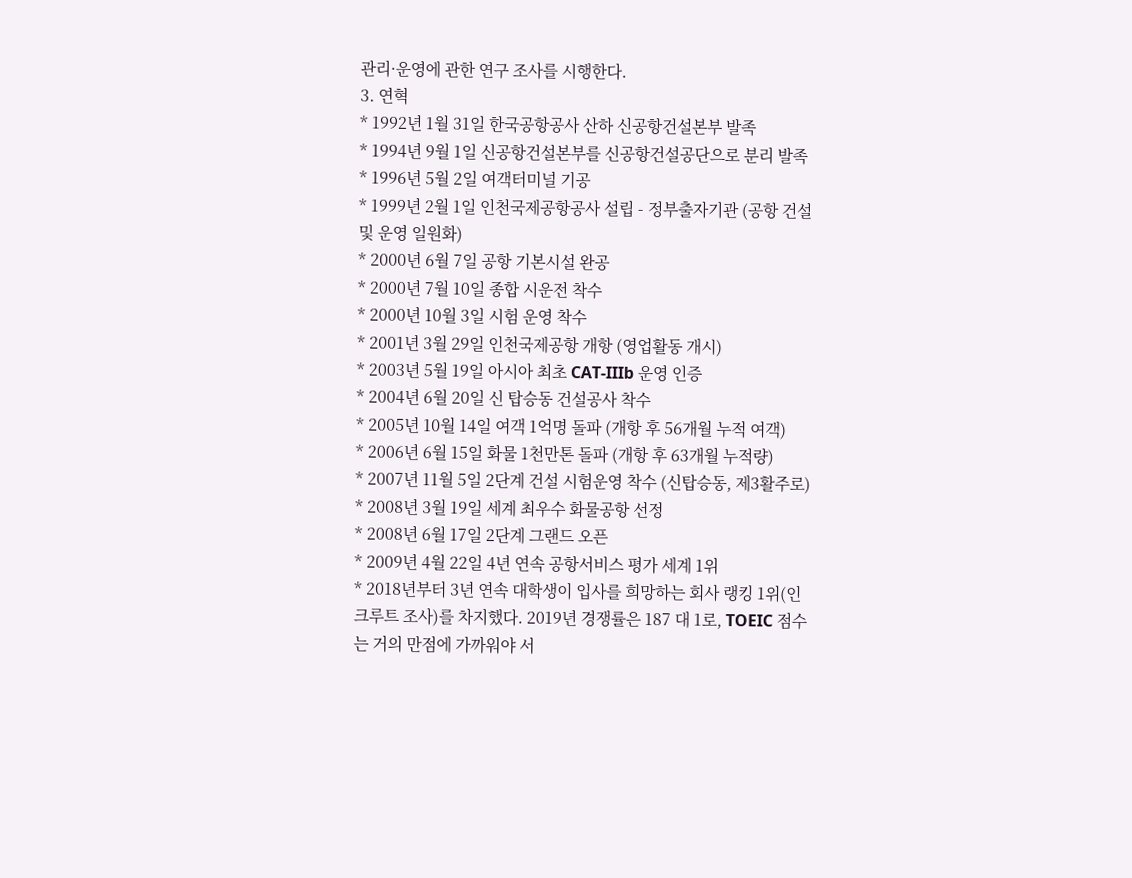관리·운영에 관한 연구 조사를 시행한다.
3. 연혁
* 1992년 1월 31일 한국공항공사 산하 신공항건설본부 발족
* 1994년 9월 1일 신공항건설본부를 신공항건설공단으로 분리 발족
* 1996년 5월 2일 여객터미널 기공
* 1999년 2월 1일 인천국제공항공사 설립 - 정부출자기관 (공항 건설 및 운영 일원화)
* 2000년 6월 7일 공항 기본시설 완공
* 2000년 7월 10일 종합 시운전 착수
* 2000년 10월 3일 시험 운영 착수
* 2001년 3월 29일 인천국제공항 개항 (영업활동 개시)
* 2003년 5월 19일 아시아 최초 CAT-IIIb 운영 인증
* 2004년 6월 20일 신 탑승동 건설공사 착수
* 2005년 10월 14일 여객 1억명 돌파 (개항 후 56개월 누적 여객)
* 2006년 6월 15일 화물 1천만톤 돌파 (개항 후 63개월 누적량)
* 2007년 11월 5일 2단계 건설 시험운영 착수 (신탑승동, 제3활주로)
* 2008년 3월 19일 세계 최우수 화물공항 선정
* 2008년 6월 17일 2단계 그랜드 오픈
* 2009년 4월 22일 4년 연속 공항서비스 평가 세계 1위
* 2018년부터 3년 연속 대학생이 입사를 희망하는 회사 랭킹 1위(인크루트 조사)를 차지했다. 2019년 경쟁률은 187 대 1로, TOEIC 점수는 거의 만점에 가까워야 서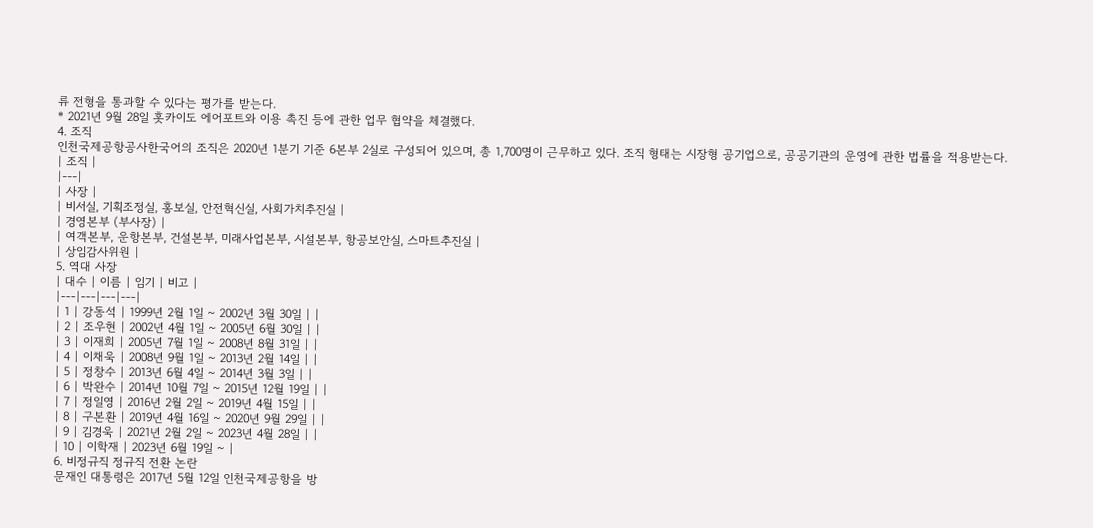류 전형을 통과할 수 있다는 평가를 받는다.
* 2021년 9월 28일 홋카이도 에어포트와 이용 촉진 등에 관한 업무 협약을 체결했다.
4. 조직
인천국제공항공사한국어의 조직은 2020년 1분기 기준 6본부 2실로 구성되어 있으며, 총 1,700명이 근무하고 있다. 조직 형태는 시장형 공기업으로, 공공기관의 운영에 관한 법률을 적용받는다.
| 조직 |
|---|
| 사장 |
| 비서실, 기획조정실, 홍보실, 안전혁신실, 사회가치추진실 |
| 경영본부 (부사장) |
| 여객본부, 운항본부, 건설본부, 미래사업본부, 시설본부, 항공보안실, 스마트추진실 |
| 상임감사위원 |
5. 역대 사장
| 대수 | 이름 | 임기 | 비고 |
|---|---|---|---|
| 1 | 강동석 | 1999년 2월 1일 ~ 2002년 3월 30일 | |
| 2 | 조우현 | 2002년 4월 1일 ~ 2005년 6월 30일 | |
| 3 | 이재희 | 2005년 7월 1일 ~ 2008년 8월 31일 | |
| 4 | 이채욱 | 2008년 9월 1일 ~ 2013년 2월 14일 | |
| 5 | 정창수 | 2013년 6월 4일 ~ 2014년 3월 3일 | |
| 6 | 박완수 | 2014년 10월 7일 ~ 2015년 12월 19일 | |
| 7 | 정일영 | 2016년 2월 2일 ~ 2019년 4월 15일 | |
| 8 | 구본환 | 2019년 4월 16일 ~ 2020년 9월 29일 | |
| 9 | 김경욱 | 2021년 2월 2일 ~ 2023년 4월 28일 | |
| 10 | 이학재 | 2023년 6월 19일 ~ |
6. 비정규직 정규직 전환 논란
문재인 대통령은 2017년 5월 12일 인천국제공항을 방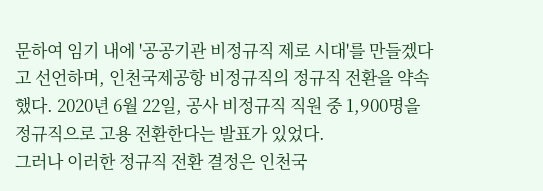문하여 임기 내에 '공공기관 비정규직 제로 시대'를 만들겠다고 선언하며, 인천국제공항 비정규직의 정규직 전환을 약속했다. 2020년 6월 22일, 공사 비정규직 직원 중 1,900명을 정규직으로 고용 전환한다는 발표가 있었다.
그러나 이러한 정규직 전환 결정은 인천국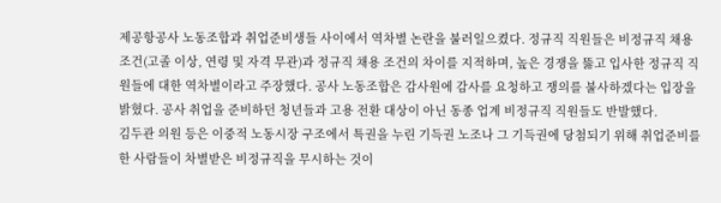제공항공사 노동조합과 취업준비생들 사이에서 역차별 논란을 불러일으켰다. 정규직 직원들은 비정규직 채용 조건(고졸 이상, 연령 및 자격 무관)과 정규직 채용 조건의 차이를 지적하며, 높은 경쟁을 뚫고 입사한 정규직 직원들에 대한 역차별이라고 주장했다. 공사 노동조합은 감사원에 감사를 요청하고 쟁의를 불사하겠다는 입장을 밝혔다. 공사 취업을 준비하던 청년들과 고용 전환 대상이 아닌 동종 업계 비정규직 직원들도 반발했다.
김두관 의원 등은 이중적 노동시장 구조에서 특권을 누린 기득권 노조나 그 기득권에 당첨되기 위해 취업준비를 한 사람들이 차별받은 비정규직을 무시하는 것이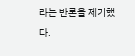라는 반론을 제기했다.